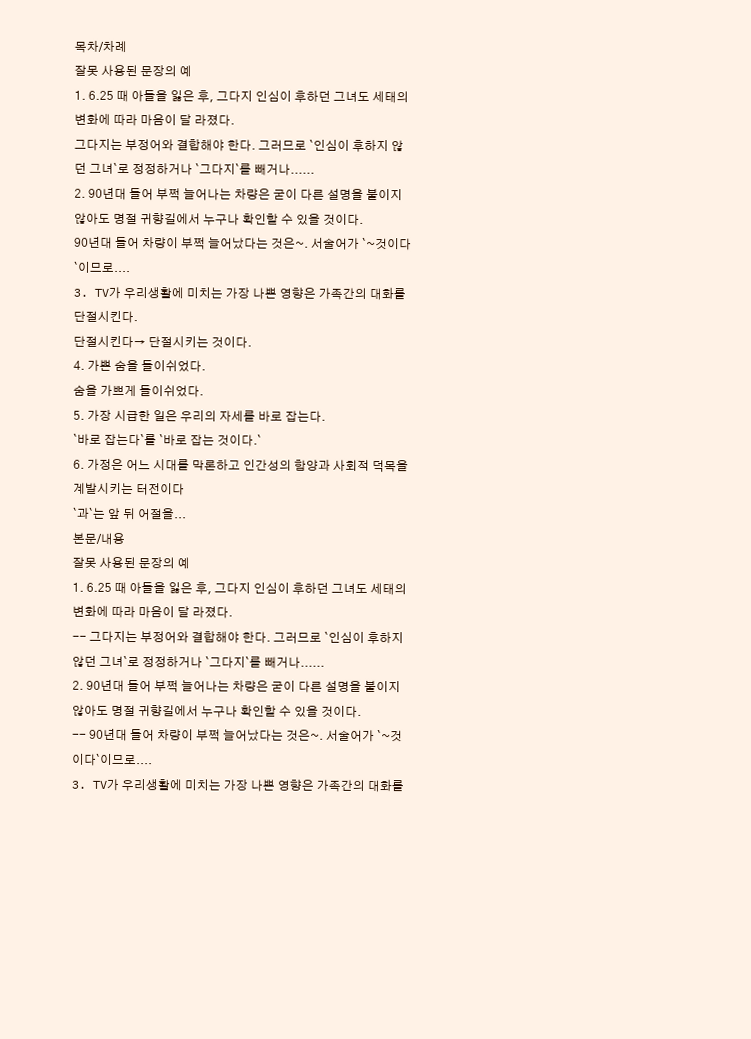목차/차례
잘못 사용된 문장의 예
1. 6.25 때 아들을 잃은 후, 그다지 인심이 후하던 그녀도 세태의 변화에 따라 마음이 달 라졌다.
그다지는 부정어와 결합해야 한다. 그러므로 `인심이 후하지 않던 그녀`로 정정하거나 `그다지`를 빼거나......
2. 90년대 들어 부쩍 늘어나는 차량은 굳이 다른 설명을 붙이지 않아도 명절 귀향길에서 누구나 확인할 수 있을 것이다.
90년대 들어 차량이 부쩍 늘어났다는 것은~. 서술어가 `~것이다`이므로....
3. TV가 우리생활에 미치는 가장 나쁜 영향은 가족간의 대화를 단절시킨다.
단절시킨다→ 단절시키는 것이다.
4. 가쁜 숨을 들이쉬었다.
숨을 가쁘게 들이쉬었다.
5. 가장 시급한 일은 우리의 자세를 바로 잡는다.
`바로 잡는다`를 `바로 잡는 것이다.`
6. 가정은 어느 시대를 막론하고 인간성의 함양과 사회적 덕목을 계발시키는 터전이다
`과`는 앞 뒤 어절을...
본문/내용
잘못 사용된 문장의 예
1. 6.25 때 아들을 잃은 후, 그다지 인심이 후하던 그녀도 세태의 변화에 따라 마음이 달 라졌다.
-- 그다지는 부정어와 결합해야 한다. 그러므로 `인심이 후하지 않던 그녀`로 정정하거나 `그다지`를 빼거나......
2. 90년대 들어 부쩍 늘어나는 차량은 굳이 다른 설명을 붙이지 않아도 명절 귀향길에서 누구나 확인할 수 있을 것이다.
-- 90년대 들어 차량이 부쩍 늘어났다는 것은~. 서술어가 `~것이다`이므로....
3. TV가 우리생활에 미치는 가장 나쁜 영향은 가족간의 대화를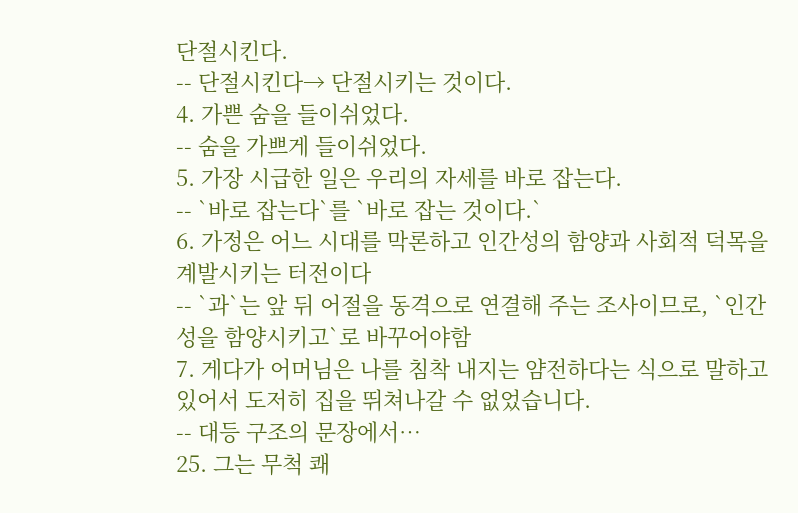단절시킨다.
-- 단절시킨다→ 단절시키는 것이다.
4. 가쁜 숨을 들이쉬었다.
-- 숨을 가쁘게 들이쉬었다.
5. 가장 시급한 일은 우리의 자세를 바로 잡는다.
-- `바로 잡는다`를 `바로 잡는 것이다.`
6. 가정은 어느 시대를 막론하고 인간성의 함양과 사회적 덕목을 계발시키는 터전이다
-- `과`는 앞 뒤 어절을 동격으로 연결해 주는 조사이므로, `인간성을 함양시키고`로 바꾸어야함
7. 게다가 어머님은 나를 침착 내지는 얌전하다는 식으로 말하고 있어서 도저히 집을 뛰쳐나갈 수 없었습니다.
-- 대등 구조의 문장에서…
25. 그는 무척 쾌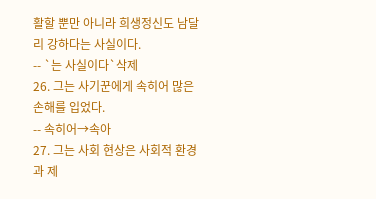활할 뿐만 아니라 희생정신도 남달리 강하다는 사실이다.
-- `는 사실이다`삭제
26. 그는 사기꾼에게 속히어 많은 손해를 입었다.
-- 속히어→속아
27. 그는 사회 현상은 사회적 환경과 제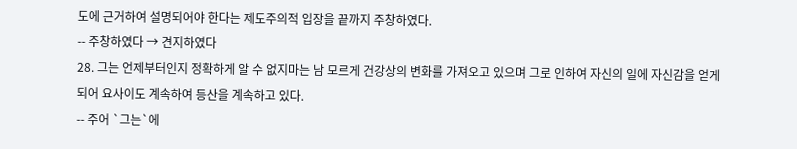도에 근거하여 설명되어야 한다는 제도주의적 입장을 끝까지 주창하였다.
-- 주창하였다 → 견지하였다
28. 그는 언제부터인지 정확하게 알 수 없지마는 남 모르게 건강상의 변화를 가져오고 있으며 그로 인하여 자신의 일에 자신감을 얻게되어 요사이도 계속하여 등산을 계속하고 있다.
-- 주어 `그는`에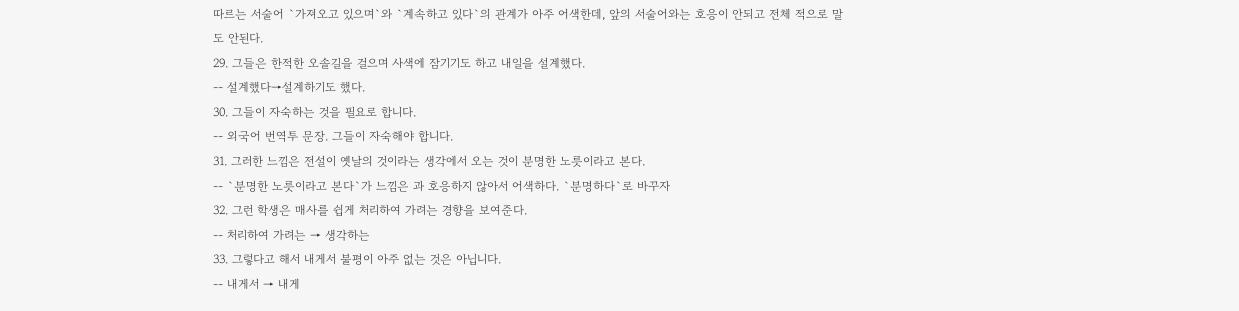따르는 서술어 `가져오고 있으며`와 `계속하고 있다`의 관계가 아주 어색한데, 앞의 서술어와는 호응이 안되고 전체 적으로 말도 안된다.
29. 그들은 한적한 오솔길을 걸으며 사색에 잠기기도 하고 내일을 설계했다.
-- 설계했다→설계하기도 했다.
30. 그들이 자숙하는 것을 필요로 합니다.
-- 외국어 번역투 문장. 그들이 자숙해야 합니다.
31. 그러한 느낌은 전설이 옛날의 것이라는 생각에서 오는 것이 분명한 노릇이라고 본다.
-- `분명한 노릇이라고 본다`가 느낌은 과 호응하지 않아서 어색하다. `분명하다`로 바꾸자
32. 그런 학생은 매사를 쉽게 처리하여 가려는 경향을 보여준다.
-- 처리하여 가려는 → 생각하는
33. 그렇다고 해서 내게서 불평이 아주 없는 것은 아닙니다.
-- 내게서 → 내게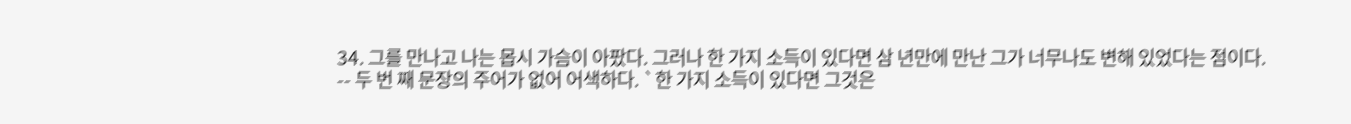34. 그를 만나고 나는 몹시 가슴이 아팠다. 그러나 한 가지 소득이 있다면 삼 년만에 만난 그가 너무나도 변해 있었다는 점이다.
-- 두 번 째 문장의 주어가 없어 어색하다. `한 가지 소득이 있다면 그것은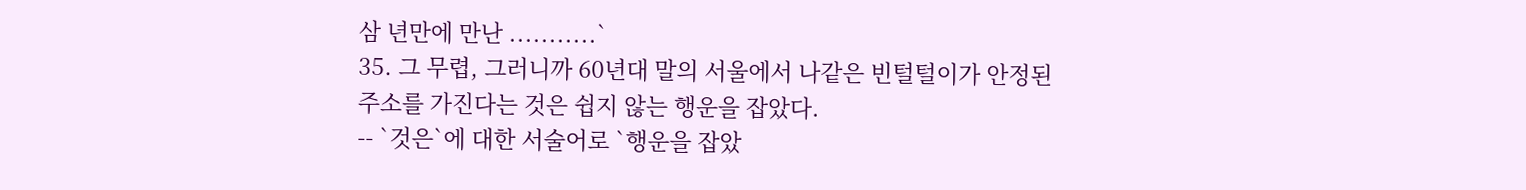삼 년만에 만난 ...........`
35. 그 무렵, 그러니까 60년대 말의 서울에서 나같은 빈털털이가 안정된 주소를 가진다는 것은 쉽지 않는 행운을 잡았다.
-- `것은`에 대한 서술어로 `행운을 잡았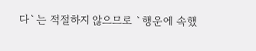다`는 적절하지 않으므로 `행운에 속했